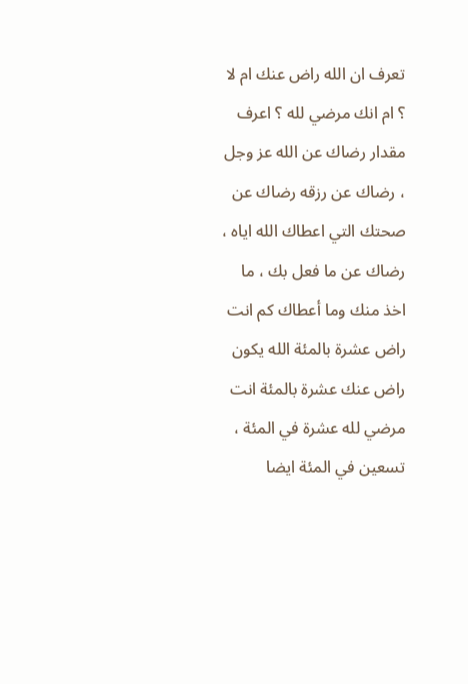تعرف ان الله راض عنك ام لا ؟ ام انك مرضي لله ؟ اعرف مقدار رضاك عن الله عز وجل ، رضاك عن رزقه رضاك عن صحتك التي اعطاك الله اياه ، رضاك عن ما فعل بك ، ما اخذ منك وما أعطاك كم انت راض عشرة بالمئة الله يكون راض عنك عشرة بالمئة انت مرضي لله عشرة في المئة ، تسعين في المئة ايضا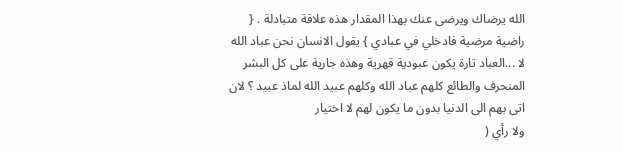الله يرضاك ويرضى عنك بهذا المقدار هذه علاقة متبادلة . { راضية مرضية فادخلي في عبادي } يقول الانسان نحن عباد الله لا ...العباد تارة يكون عبودية قهرية وهذه جارية على كل البشر المنحرف والطائع كلهم عباد الله وكلهم عبيد الله لماذ عبيد ؟ لان اتى بهم الى الدنيا بدون ما يكون لهم لا اختيار
ولا رأي (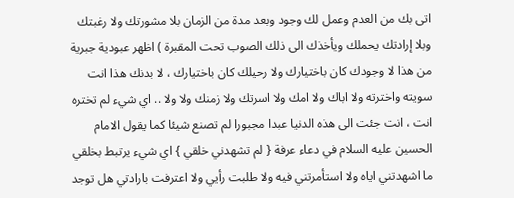اتى بك من العدم وعمل لك وجود وبعد مدة من الزمان بلا مشورتك ولا رغبتك وبلا إرادتك يحملك ويأخذك الى ذلك الصوب تحت المقبرة ) اظهر عبودية جبرية من هذا لا وجودك كان باختيارك ولا رحيلك كان باختيارك ، لا بدنك هذا انت سويته واخترته ولا اباك ولا امك ولا اسرتك ولا زمنك ولا ولا .. اي شيء لم تختره انت ، انت جئت الى هذه الدنيا عبدا مجبورا لم تصنع شيئا كما يقول الامام الحسين عليه السلام في دعاء عرفة { لم تشهدني خلقي } اي شيء يرتبط بخلقي ما اشهدتني اياه ولا استأمرتني فيه ولا طلبت رأيي ولا اعترفت بارادتي هل توجد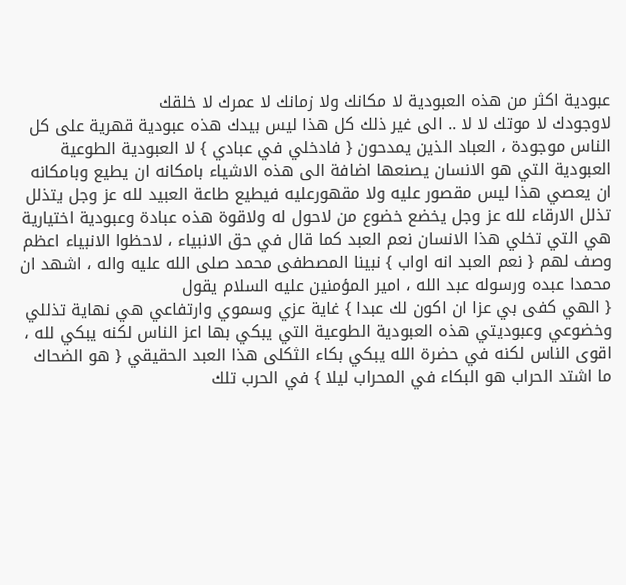عبودية اكثر من هذه العبودية لا مكانك ولا زمانك لا عمرك لا خلقك
لاوجودك لا موتك لا لا .. الى غير ذلك كل هذا ليس بيدك هذه عبودية قهرية على كل الناس موجودة ، العباد الذين يمدحون { فادخلي في عبادي } لا العبودية الطوعية العبودية التي هو الانسان يصنعها اضافة الى هذه الاشياء بامكانه ان يطيع وبامكانه ان يعصي هذا ليس مقصور عليه ولا مقهورعليه فيطيع طاعة العبيد لله عز وجل يتذلل تذلل الارقاء لله عز وجل يخضع خضوع من لاحول له ولاقوة هذه عبادة وعبودية اختيارية هي التي تخلي هذا الانسان نعم العبد كما قال في حق الانبياء ، لاحظوا الانبياء اعظم وصف لهم { نعم العبد انه اواب } نبينا المصطفى محمد صلى الله عليه واله ، اشهد ان محمدا عبده ورسوله عبد الله ، امير المؤمنين عليه السلام يقول
{ الهي كفى بي عزا ان اكون لك عبدا } غاية عزي وسموي وارتفاعي هي نهاية تذللي وخضوعي وعبوديتي هذه العبودية الطوعية التي يبكي بها اعز الناس لكنه يبكي لله ، اقوى الناس لكنه في حضرة الله يبكي بكاء الثكلى هذا العبد الحقيقي { هو الضحاك ما اشتد الحراب هو البكاء في المحراب ليلا } في الحرب تلك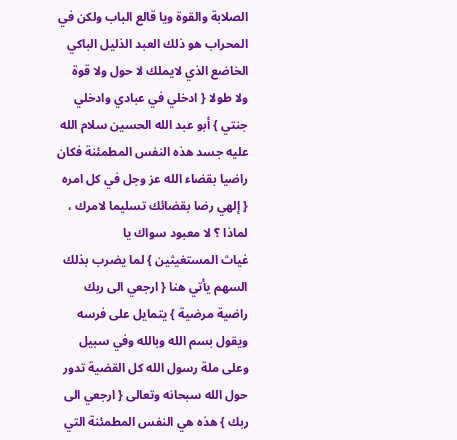الصلابة والقوة ويا قالع الباب ولكن في المحراب هو ذلك العبد الذليل الباكي الخاضع الذي لايملك لا حول ولا قوة ولا طولا { ادخلي في عبادي وادخلي جنتي } أبو عبد الله الحسين سلام الله عليه جسد هذه النفس المطمئنة فكان راضيا بقضاء الله عز وجل في كل امره { إلهي رضا بقضائك تسليما لامرك ، لماذا ؟ لا معبود سواك يا
غياث المستغيثين } لما يضرب بذلك السهم يأتي هنا { ارجعي الى ربك راضية مرضية } يتمايل على فرسه ويقول بسم الله وبالله وفي سبيل وعلى ملة رسول الله كل القضية تدور حول الله سبحانه وتعالى { ارجعي الى ربك } هذه هي النفس المطمئنة التي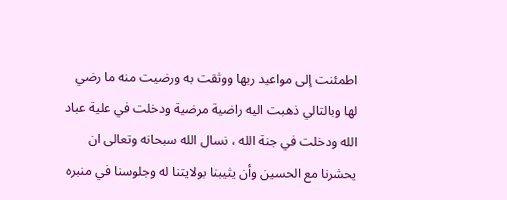اطمئنت إلى مواعيد ربها ووثقت به ورضيت منه ما رضي لها وبالتالي ذهبت اليه راضية مرضية ودخلت في علية عباد الله ودخلت في جنة الله ، نسال الله سبحانه وتعالى ان يحشرنا مع الحسين وأن يثيبنا بولايتنا له وجلوسنا في منبره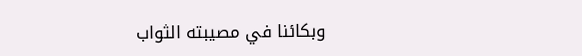وبكائنا في مصيبته الثواب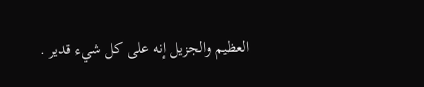العظيم والجزيل إنه على كل شيء قدير .